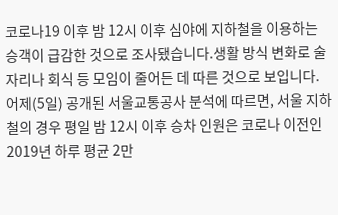코로나19 이후 밤 12시 이후 심야에 지하철을 이용하는 승객이 급감한 것으로 조사됐습니다.생활 방식 변화로 술자리나 회식 등 모임이 줄어든 데 따른 것으로 보입니다.어제(5일) 공개된 서울교통공사 분석에 따르면, 서울 지하철의 경우 평일 밤 12시 이후 승차 인원은 코로나 이전인 2019년 하루 평균 2만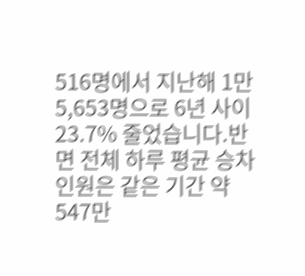516명에서 지난해 1만 5,653명으로 6년 사이 23.7% 줄었습니다.반면 전체 하루 평균 승차 인원은 같은 기간 약 547만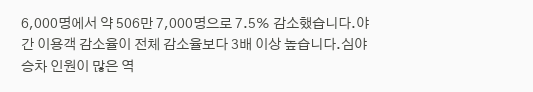6,000명에서 약 506만 7,000명으로 7.5% 감소했습니다.야간 이용객 감소율이 전체 감소율보다 3배 이상 높습니다.심야 승차 인원이 많은 역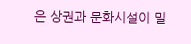은 상권과 문화시설이 밀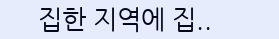집한 지역에 집..